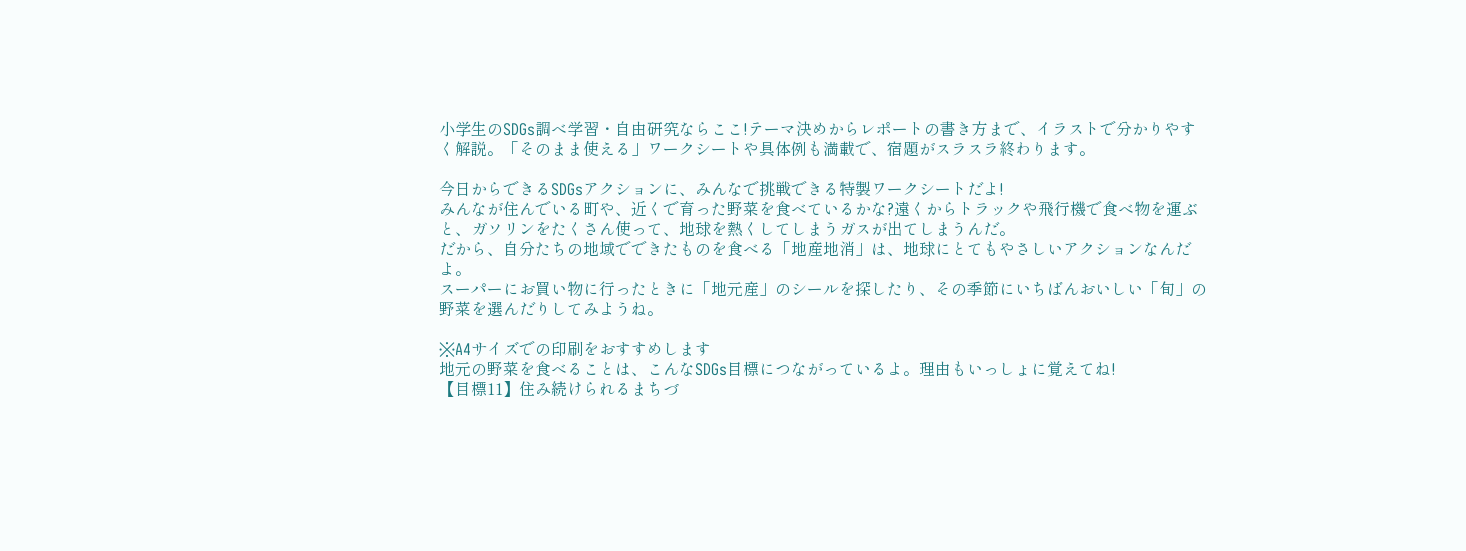小学生のSDGs調べ学習・自由研究ならここ!テーマ決めからレポートの書き方まで、イラストで分かりやすく解説。「そのまま使える」ワークシートや具体例も満載で、宿題がスラスラ終わります。

今日からできるSDGsアクションに、みんなで挑戦できる特製ワークシートだよ!
みんなが住んでいる町や、近くで育った野菜を食べているかな?遠くからトラックや飛行機で食べ物を運ぶと、ガソリンをたくさん使って、地球を熱くしてしまうガスが出てしまうんだ。
だから、自分たちの地域でできたものを食べる「地産地消」は、地球にとてもやさしいアクションなんだよ。
スーパーにお買い物に行ったときに「地元産」のシールを探したり、その季節にいちばんおいしい「旬」の野菜を選んだりしてみようね。

※A4サイズでの印刷をおすすめします
地元の野菜を食べることは、こんなSDGs目標につながっているよ。理由もいっしょに覚えてね!
【目標11】住み続けられるまちづ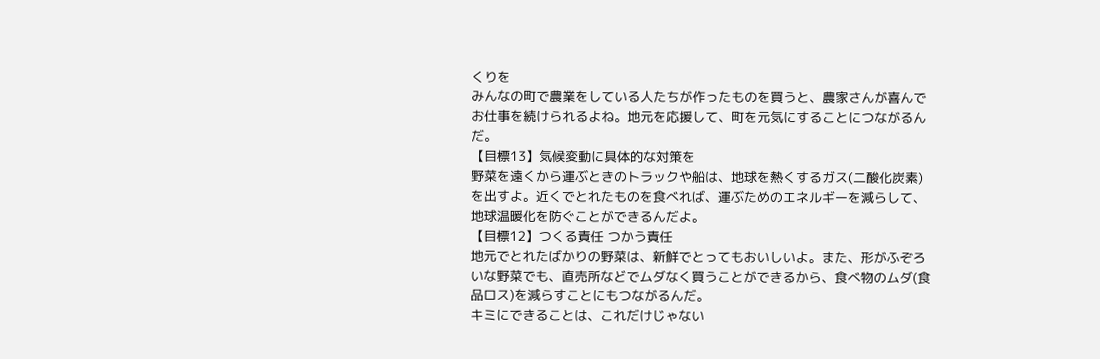くりを
みんなの町で農業をしている人たちが作ったものを買うと、農家さんが喜んでお仕事を続けられるよね。地元を応援して、町を元気にすることにつながるんだ。
【目標13】気候変動に具体的な対策を
野菜を遠くから運ぶときのトラックや船は、地球を熱くするガス(二酸化炭素)を出すよ。近くでとれたものを食べれば、運ぶためのエネルギーを減らして、地球温暖化を防ぐことができるんだよ。
【目標12】つくる責任 つかう責任
地元でとれたばかりの野菜は、新鮮でとってもおいしいよ。また、形がふぞろいな野菜でも、直売所などでムダなく買うことができるから、食べ物のムダ(食品ロス)を減らすことにもつながるんだ。
キミにできることは、これだけじゃない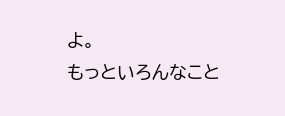よ。
もっといろんなこと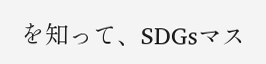を知って、SDGsマス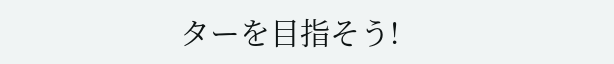ターを目指そう!